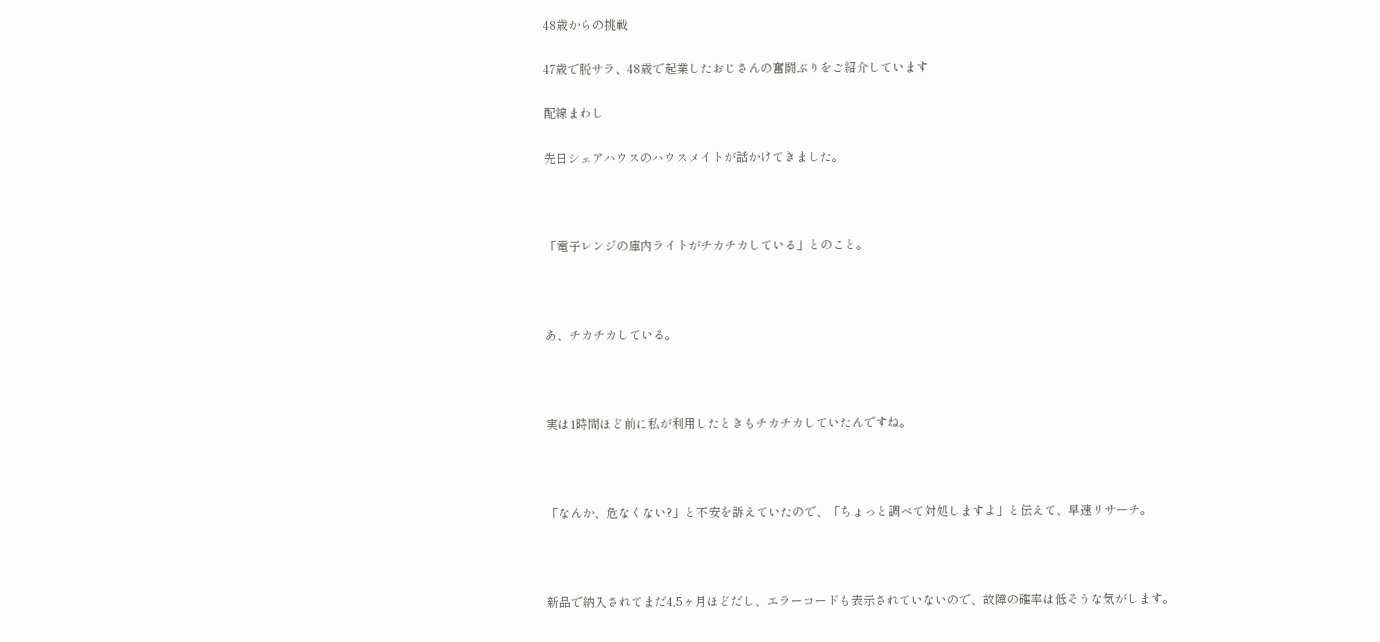48歳からの挑戦

47歳で脱サラ、48歳で起業したおじさんの奮闘ぶりをご紹介しています

配線まわし

先日シェアハウスのハウスメイトが話かけてきました。



「電子レンジの庫内ライトがチカチカしている」とのこと。



あ、チカチカしている。



実は1時間ほど前に私が利用したときもチカチカしていたんですね。



「なんか、危なくない?」と不安を訴えていたので、「ちょっと調べて対処しますよ」と伝えて、早速リサーチ。



新品で納入されてまだ4,5ヶ月ほどだし、エラーコードも表示されていないので、故障の確率は低そうな気がします。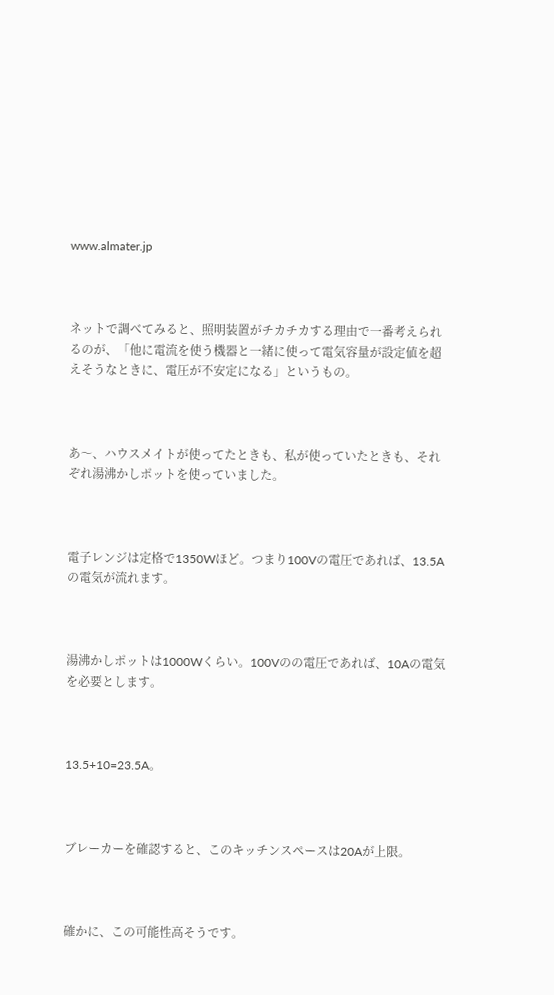www.almater.jp



ネットで調べてみると、照明装置がチカチカする理由で一番考えられるのが、「他に電流を使う機器と一緒に使って電気容量が設定値を超えそうなときに、電圧が不安定になる」というもの。



あ〜、ハウスメイトが使ってたときも、私が使っていたときも、それぞれ湯沸かしポットを使っていました。



電子レンジは定格で1350Wほど。つまり100Vの電圧であれば、13.5Aの電気が流れます。



湯沸かしポットは1000Wくらい。100Vのの電圧であれば、10Aの電気を必要とします。



13.5+10=23.5A。



ブレーカーを確認すると、このキッチンスペースは20Aが上限。



確かに、この可能性高そうです。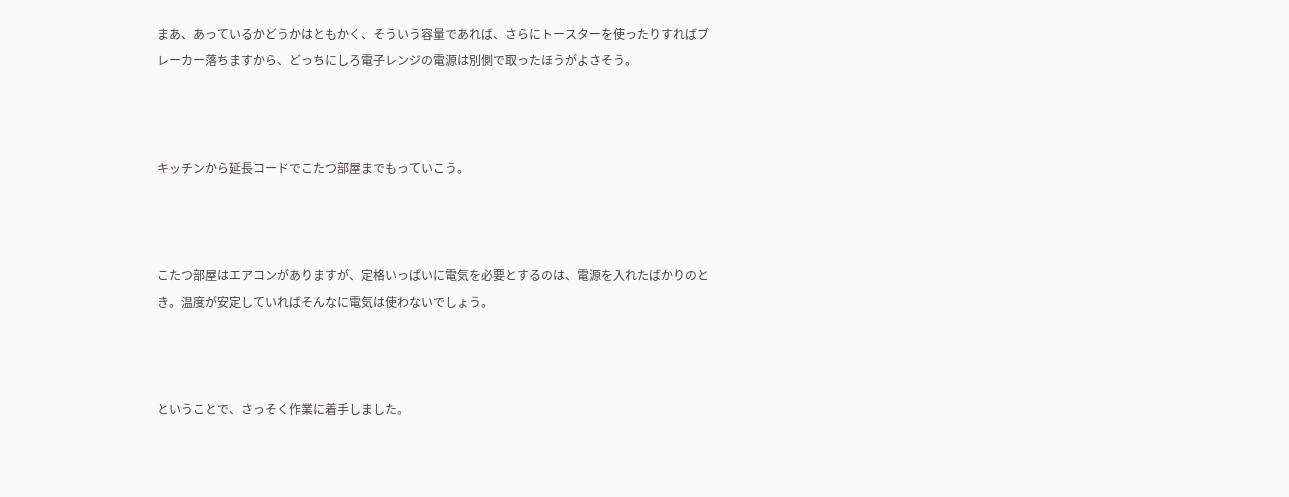まあ、あっているかどうかはともかく、そういう容量であれば、さらにトースターを使ったりすればブレーカー落ちますから、どっちにしろ電子レンジの電源は別側で取ったほうがよさそう。



キッチンから延長コードでこたつ部屋までもっていこう。



こたつ部屋はエアコンがありますが、定格いっぱいに電気を必要とするのは、電源を入れたばかりのとき。温度が安定していればそんなに電気は使わないでしょう。



ということで、さっそく作業に着手しました。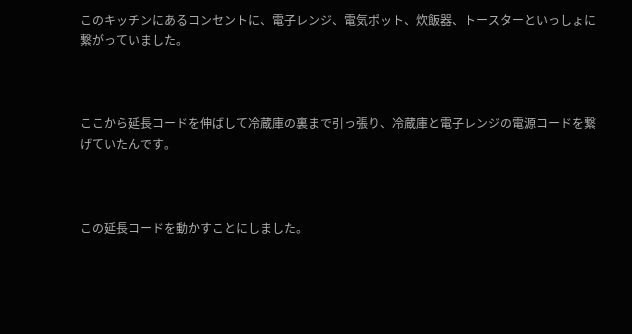このキッチンにあるコンセントに、電子レンジ、電気ポット、炊飯器、トースターといっしょに繋がっていました。



ここから延長コードを伸ばして冷蔵庫の裏まで引っ張り、冷蔵庫と電子レンジの電源コードを繋げていたんです。



この延長コードを動かすことにしました。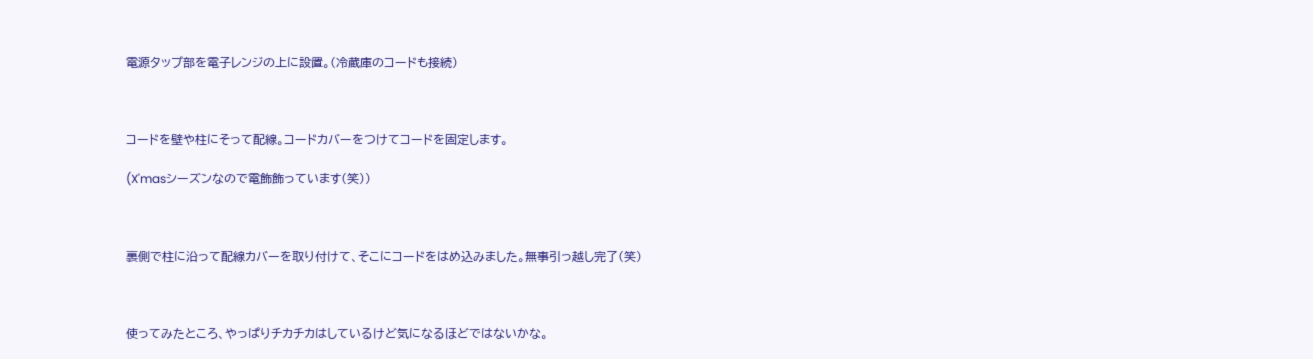電源タップ部を電子レンジの上に設置。(冷蔵庫のコードも接続)



コードを壁や柱にそって配線。コードカバーをつけてコードを固定します。

(X'masシーズンなので電飾飾っています(笑))



裏側で柱に沿って配線カバーを取り付けて、そこにコードをはめ込みました。無事引っ越し完了(笑)



使ってみたところ、やっぱりチカチカはしているけど気になるほどではないかな。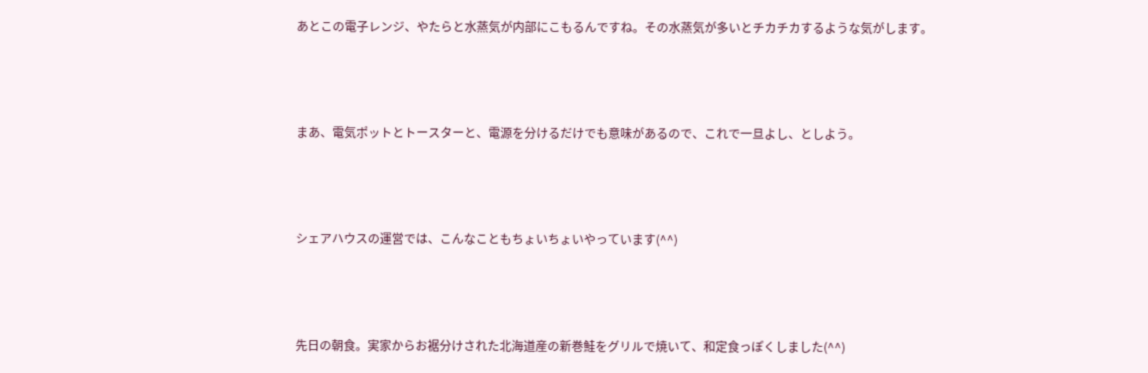あとこの電子レンジ、やたらと水蒸気が内部にこもるんですね。その水蒸気が多いとチカチカするような気がします。



まあ、電気ポットとトースターと、電源を分けるだけでも意味があるので、これで一旦よし、としよう。



シェアハウスの運営では、こんなこともちょいちょいやっています(^^)



先日の朝食。実家からお裾分けされた北海道産の新巻鮭をグリルで焼いて、和定食っぽくしました(^^)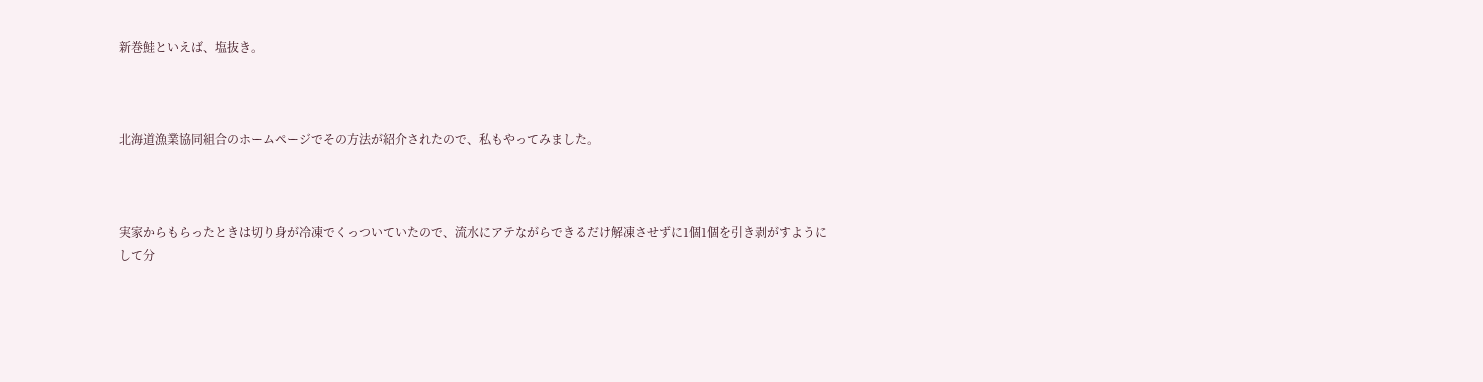新巻鮭といえば、塩抜き。



北海道漁業協同組合のホームページでその方法が紹介されたので、私もやってみました。



実家からもらったときは切り身が冷凍でくっついていたので、流水にアテながらできるだけ解凍させずに1個1個を引き剥がすようにして分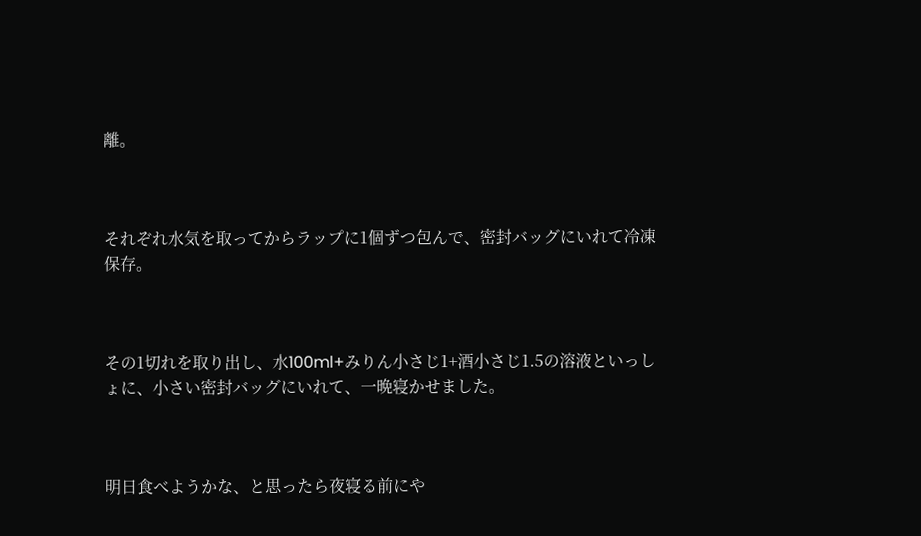離。



それぞれ水気を取ってからラップに1個ずつ包んで、密封バッグにいれて冷凍保存。



その1切れを取り出し、水100ml+みりん小さじ1+酒小さじ1.5の溶液といっしょに、小さい密封バッグにいれて、一晩寝かせました。



明日食べようかな、と思ったら夜寝る前にや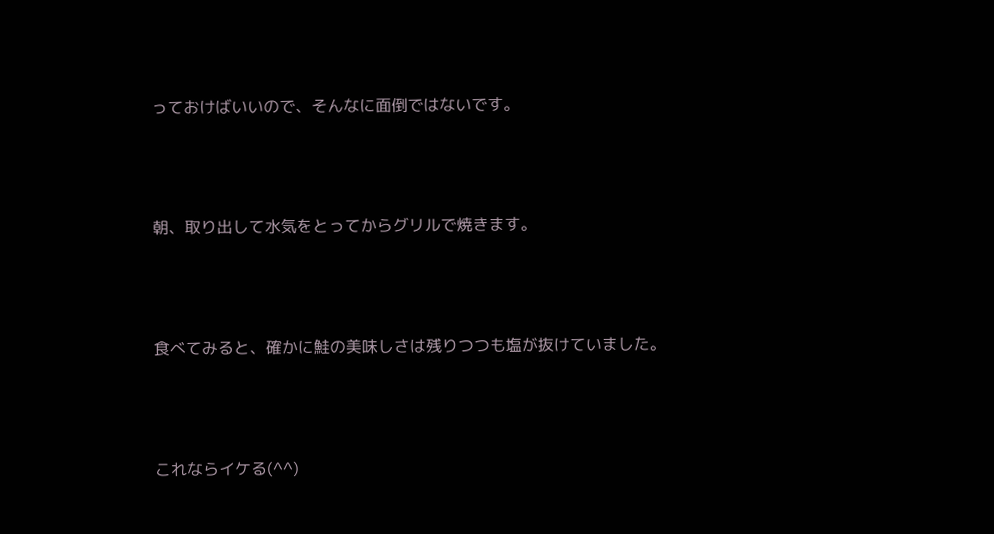っておけばいいので、そんなに面倒ではないです。



朝、取り出して水気をとってからグリルで焼きます。



食べてみると、確かに鮭の美味しさは残りつつも塩が抜けていました。



これならイケる(^^)